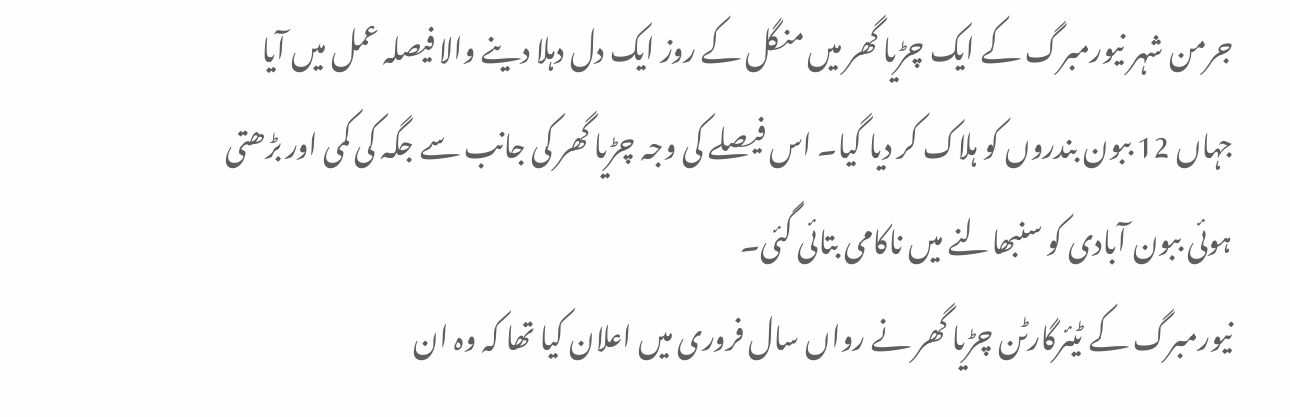جرمن شہر نیورمبرگ کے ایک چڑیا گھر میں منگل کے روز ایک دل دہلا دینے والا فیصلہ عمل میں آیا جہاں 12 ببون بندروں کو ہلاک کر دیا گیا۔ اس فیصلے کی وجہ چڑیا گھر کی جانب سے جگہ کی کمی اور بڑھتی ہوئی ببون آبادی کو سنبھالنے میں ناکامی بتائی گئی۔
نیورمبرگ کے ٹیئرگارٹن چڑیا گھر نے رواں سال فروری میں اعلان کیا تھا کہ وہ ان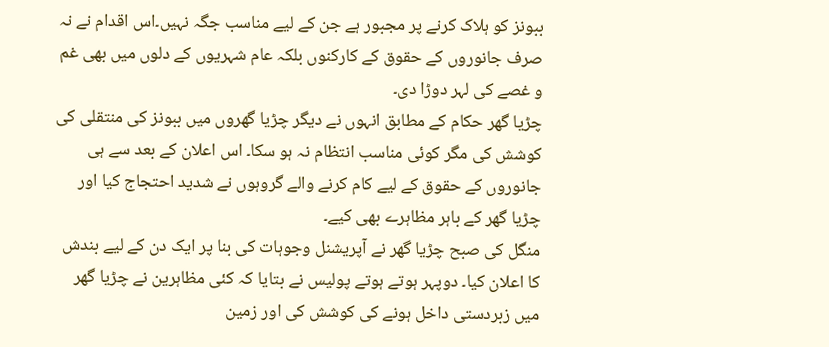ببونز کو ہلاک کرنے پر مجبور ہے جن کے لیے مناسب جگہ نہیں۔اس اقدام نے نہ صرف جانوروں کے حقوق کے کارکنوں بلکہ عام شہریوں کے دلوں میں بھی غم و غصے کی لہر دوڑا دی۔
چڑیا گھر حکام کے مطابق انہوں نے دیگر چڑیا گھروں میں ببونز کی منتقلی کی کوشش کی مگر کوئی مناسب انتظام نہ ہو سکا۔ اس اعلان کے بعد سے ہی جانوروں کے حقوق کے لیے کام کرنے والے گروہوں نے شدید احتجاج کیا اور چڑیا گھر کے باہر مظاہرے بھی کیے۔
منگل کی صبح چڑیا گھر نے آپریشنل وجوہات کی بنا پر ایک دن کے لیے بندش کا اعلان کیا۔ دوپہر ہوتے ہوتے پولیس نے بتایا کہ کئی مظاہرین نے چڑیا گھر میں زبردستی داخل ہونے کی کوشش کی اور زمین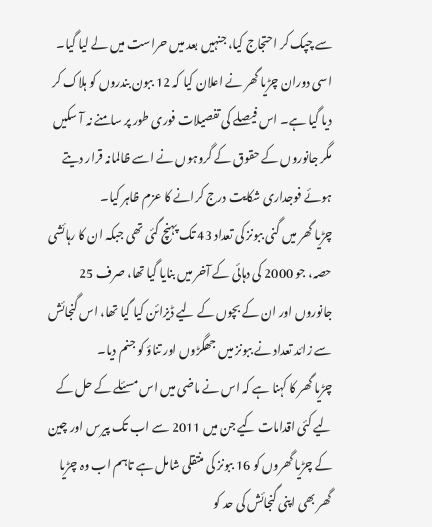سے چپک کر احتجاج کیا، جنہیں بعد میں حراست میں لے لیا گیا۔
اسی دوران چڑیا گھر نے اعلان کیا کہ 12 ببون بندروں کو ہلاک کر دیا گیا ہے۔ اس فیصلے کی تفصیلات فوری طور پر سامنے نہ آ سکیں مگر جانوروں کے حقوق کے گروہوں نے اسے ظالمانہ قرار دیتے ہوئے فوجداری شکایت درج کرانے کا عزم ظاہر کیا۔
چڑیا گھر میں گنی ببونز کی تعداد 43 تک پہنچ گئی تھی جبکہ ان کا رہائشی حصہ، جو 2000 کی دہائی کے آخر میں بنایا گیا تھا، صرف 25 جانوروں اور ان کے بچوں کے لیے ڈیزائن کیا گیا تھا، اس گنجائش سے زائد تعداد نے ببونز میں جھگڑوں اور تناؤ کو جنم دیا۔
چڑیا گھر کا کہنا ہے کہ اس نے ماضی میں اس مسئلے کے حل کے لیے کئی اقدامات کیے جن میں 2011 سے اب تک پیرس اور چین کے چڑیا گھروں کو 16 ببونز کی منتقلی شامل ہے تاہم اب وہ چڑیا گھر بھی اپنی گنجائش کی حد کو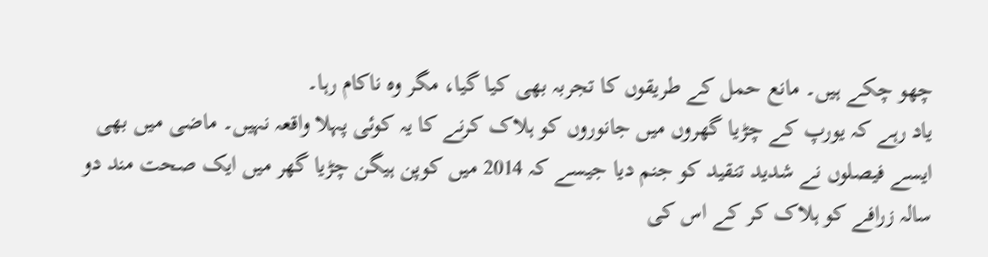چھو چکے ہیں۔ مانع حمل کے طریقوں کا تجربہ بھی کیا گیا، مگر وہ ناکام رہا۔
یاد رہے کہ یورپ کے چڑیا گھروں میں جانوروں کو ہلاک کرنے کا یہ کوئی پہلا واقعہ نہیں۔ ماضی میں بھی ایسے فیصلوں نے شدید تنقید کو جنم دیا جیسے کہ 2014 میں کوپن ہیگن چڑیا گھر میں ایک صحت مند دو سالہ زرافے کو ہلاک کر کے اس کی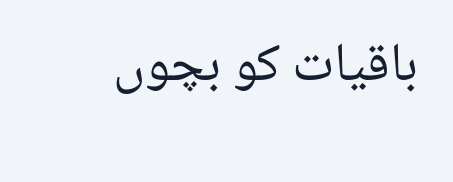باقیات کو بچوں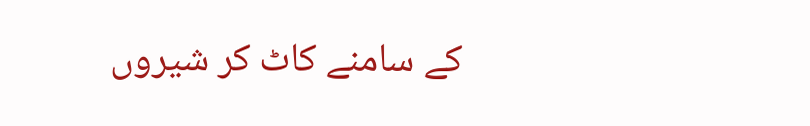کے سامنے کاٹ کر شیروں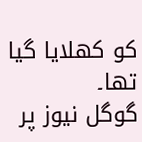کو کھلایا گیا تھا۔
گوگل نیوز پر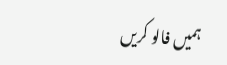ہمیں فالو کریں